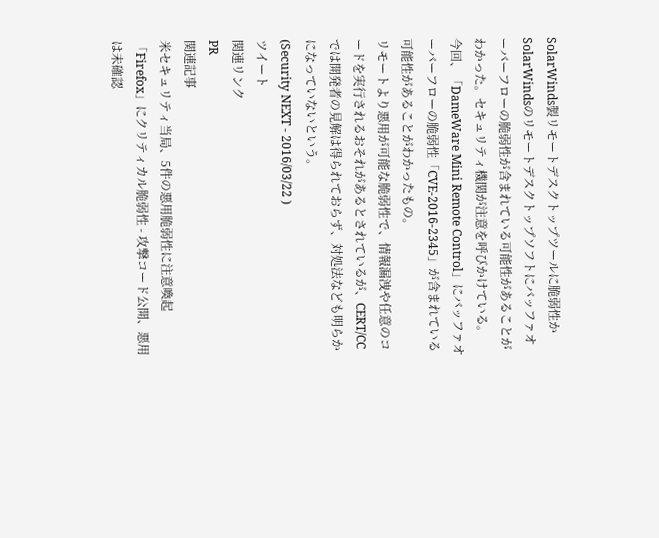SolarWinds製リモートデスクトップツールに脆弱性か
SolarWindsのリモートデスクトップソフトにバッファオーバーフローの脆弱性が含まれている可能性があることがわかった。セキュリティ機関が注意を呼びかけている。
今回、「DameWare Mini Remote Control」にバッファオーバーフローの脆弱性「CVE-2016-2345」が含まれている可能性があることがわかったもの。
リモートより悪用が可能な脆弱性で、情報漏洩や任意のコードを実行されるおそれがあるとされているが、CERT/CCでは開発者の見解は得られておらず、対処法なども明らかになっていないという。
(Security NEXT - 2016/03/22 )
ツイート
関連リンク
PR
関連記事
米セキュリティ当局、5件の悪用脆弱性に注意喚起
「Firefox」にクリティカル脆弱性 - 攻撃コード公開、悪用は未確認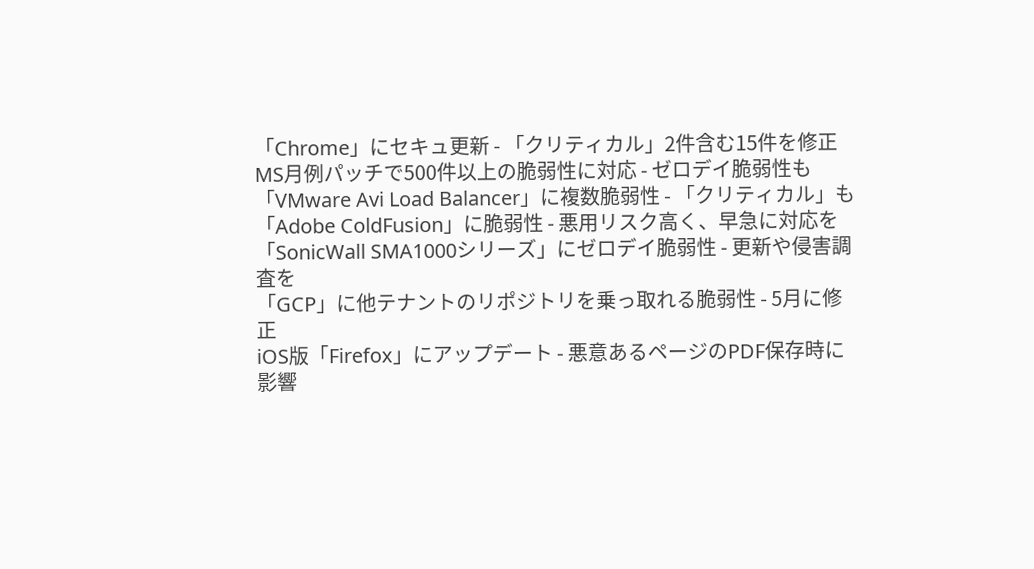「Chrome」にセキュ更新 - 「クリティカル」2件含む15件を修正
MS月例パッチで500件以上の脆弱性に対応 - ゼロデイ脆弱性も
「VMware Avi Load Balancer」に複数脆弱性 - 「クリティカル」も
「Adobe ColdFusion」に脆弱性 - 悪用リスク高く、早急に対応を
「SonicWall SMA1000シリーズ」にゼロデイ脆弱性 - 更新や侵害調査を
「GCP」に他テナントのリポジトリを乗っ取れる脆弱性 - 5月に修正
iOS版「Firefox」にアップデート - 悪意あるページのPDF保存時に影響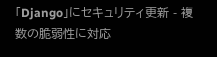「Django」にセキュリティ更新 - 複数の脆弱性に対応